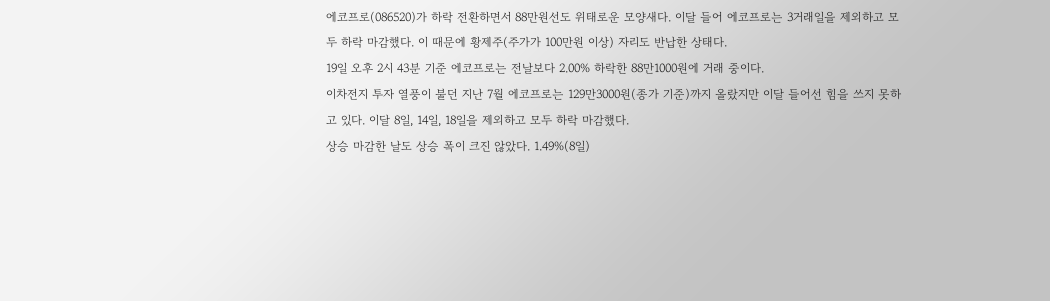에코프로(086520)가 하락 전환하면서 88만원선도 위태로운 모양새다. 이달 들어 에코프로는 3거래일을 제외하고 모두 하락 마감했다. 이 때문에 황제주(주가가 100만원 이상) 자리도 반납한 상태다.
19일 오후 2시 43분 기준 에코프로는 전날보다 2.00% 하락한 88만1000원에 거래 중이다.
이차전지 투자 열풍이 불던 지난 7월 에코프로는 129만3000원(종가 기준)까지 올랐지만 이달 들어선 힘을 쓰지 못하고 있다. 이달 8일, 14일, 18일을 제외하고 모두 하락 마감했다.
상승 마감한 날도 상승 폭이 크진 않았다. 1.49%(8일)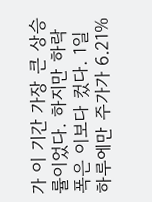가 이 기간 가장 큰 상승률이었다. 하지만 하락 폭은 이보다 컸다. 1일 하루에만 주가가 6.21%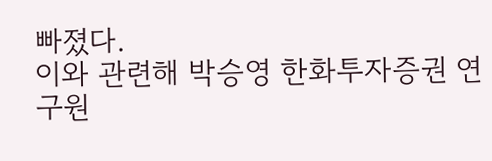빠졌다.
이와 관련해 박승영 한화투자증권 연구원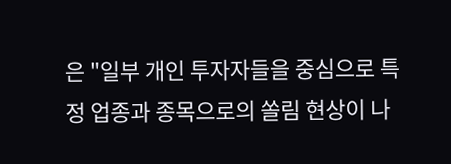은 "일부 개인 투자자들을 중심으로 특정 업종과 종목으로의 쏠림 현상이 나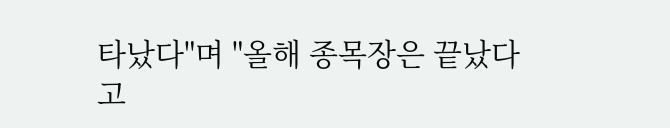타났다"며 "올해 종목장은 끝났다고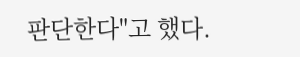판단한다"고 했다.